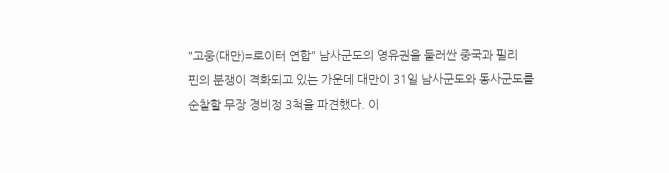"고웅(대만)=로이터 연합" 남사군도의 영유권을 둘러싼 중국과 필리
핀의 분쟁이 격화되고 있는 가운데 대만이 31일 남사군도와 동사군도를
순찰할 무장 경비정 3척을 파견했다. 이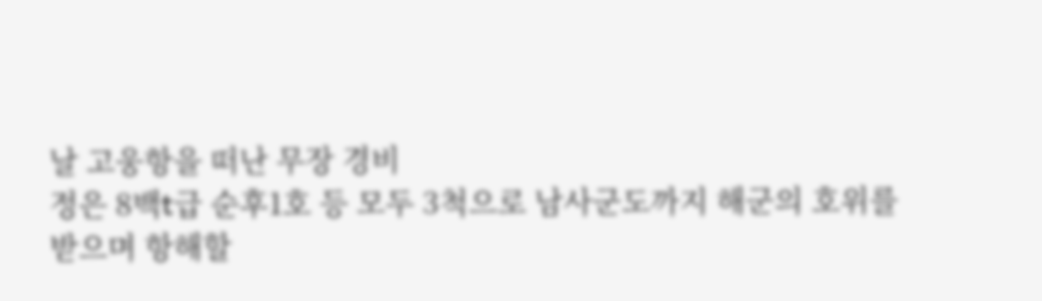날 고웅항을 떠난 무장 경비
정은 8백t급 순후1호 등 모두 3척으로 남사군도까지 해군의 호위를
받으며 항해할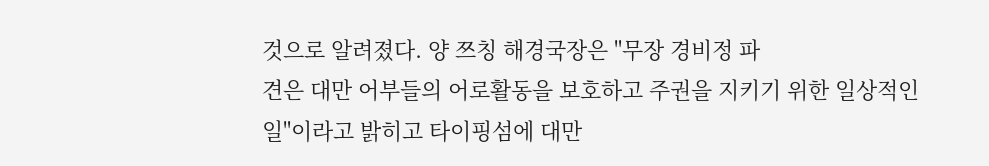것으로 알려졌다. 양 쯔칭 해경국장은 "무장 경비정 파
견은 대만 어부들의 어로활동을 보호하고 주권을 지키기 위한 일상적인
일"이라고 밝히고 타이핑섬에 대만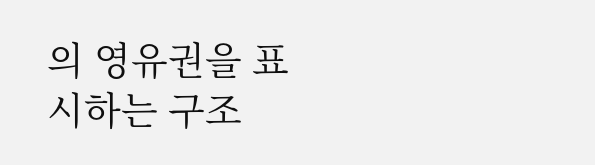의 영유권을 표시하는 구조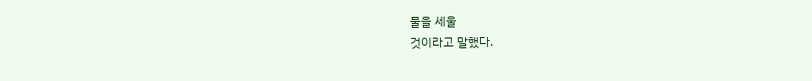물을 세울
것이라고 말했다.